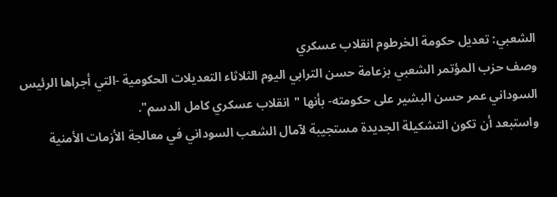الشعبي: تعديل حكومة الخرطوم انقلاب عسكري
وصف حزب المؤتمر الشعبي بزعامة حسن الترابي اليوم الثلاثاء التعديلات الحكومية -التي أجراها الرئيس السوداني عمر حسن البشير على حكومته- بأنها "انقلاب عسكري كامل الدسم".
واستبعد أن تكون التشكيلة الجديدة مستجيبة لآمال الشعب السوداني في معالجة الأزمات الأمنية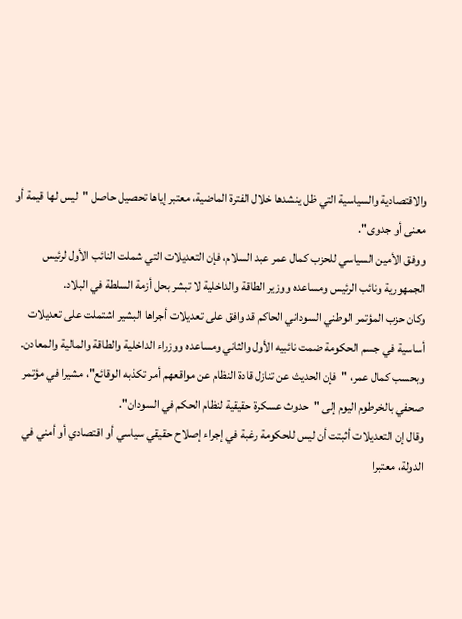والاقتصادية والسياسية التي ظل ينشدها خلال الفترة الماضية، معتبر إياها تحصيل حاصل "ليس لها قيمة أو معنى أو جدوى".
ووفق الأمين السياسي للحزب كمال عمر عبد السلام، فإن التعديلات التي شملت النائب الأول لرئيس الجمهورية ونائب الرئيس ومساعده ووزير الطاقة والداخلية لا تبشر بحل أزمة السلطة في البلاد.
وكان حزب المؤتمر الوطني السوداني الحاكم قد وافق على تعديلات أجراها البشير اشتملت على تعديلات أساسية في جسم الحكومة ضمت نائبيه الأول والثاني ومساعده ووزراء الداخلية والطاقة والمالية والمعادن.
وبحسب كمال عمر، "فإن الحديث عن تنازل قادة النظام عن مواقعهم أمر تكذبه الوقائع"، مشيرا في مؤتمر صحفي بالخرطوم اليوم إلى "حدوث عسكرة حقيقية لنظام الحكم في السودان".
وقال إن التعديلات أثبتت أن ليس للحكومة رغبة في إجراء إصلاح حقيقي سياسي أو اقتصادي أو أمني في الدولة، معتبرا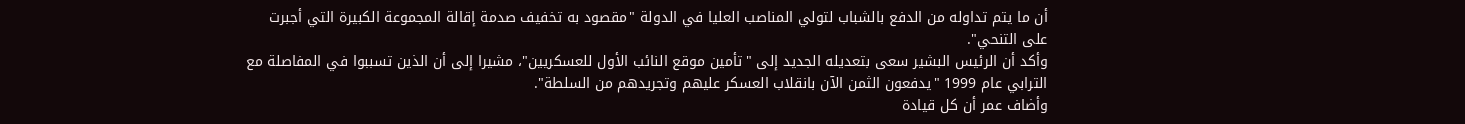أن ما يتم تداوله من الدفع بالشباب لتولي المناصب العليا في الدولة "مقصود به تخفيف صدمة إقالة المجموعة الكبيرة التي أجبرت على التنحي".
وأكد أن الرئيس البشير سعى بتعديله الجديد إلى "تأمين موقع النائب الأول للعسكريين"، مشيرا إلى أن الذين تسببوا في المفاصلة مع الترابي عام 1999 "يدفعون الثمن الآن بانقلاب العسكر عليهم وتجريدهم من السلطة".
وأضاف عمر أن كل قيادة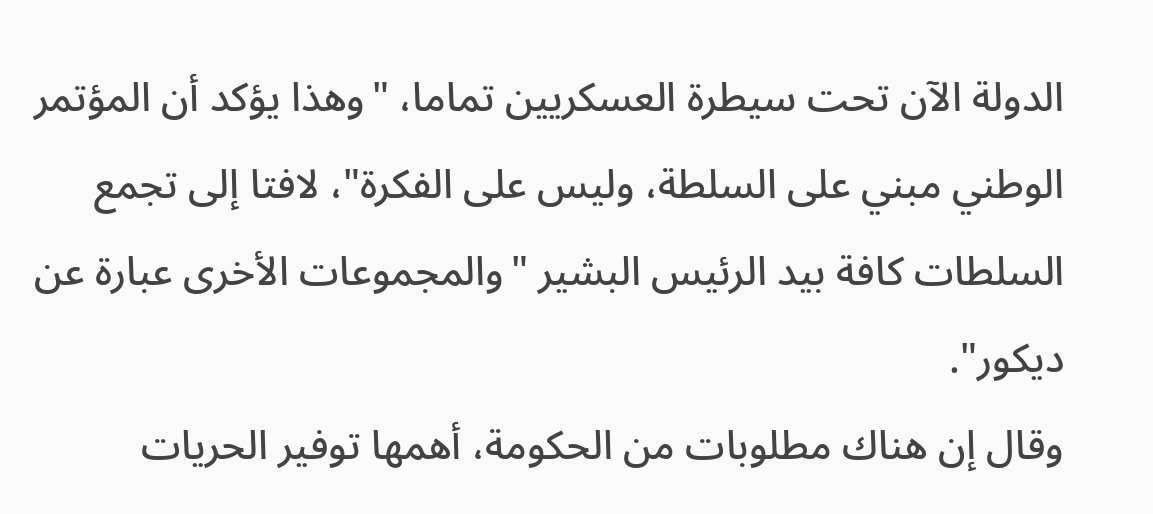الدولة الآن تحت سيطرة العسكريين تماما، "وهذا يؤكد أن المؤتمر الوطني مبني على السلطة، وليس على الفكرة"، لافتا إلى تجمع السلطات كافة بيد الرئيس البشير "والمجموعات الأخرى عبارة عن ديكور".
وقال إن هناك مطلوبات من الحكومة، أهمها توفير الحريات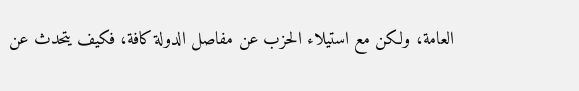العامة، ولكن مع استيلاء الحزب عن مفاصل الدولة كافة، فكيف يتحدث عن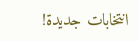انتخابات جديدة!